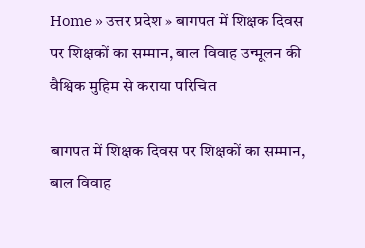Home » उत्तर प्रदेश » बागपत में शिक्षक दिवस पर शिक्षकों का सम्मान, बाल विवाह उन्मूलन की वैश्विक मुहिम से कराया परिचित

बागपत में शिक्षक दिवस पर शिक्षकों का सम्मान, बाल विवाह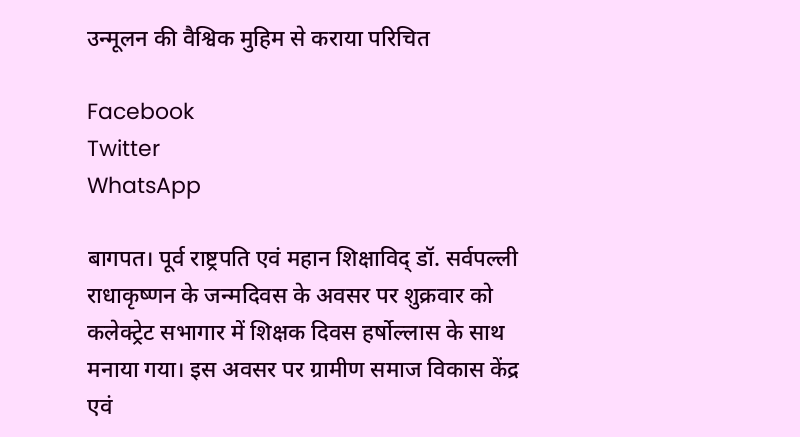उन्मूलन की वैश्विक मुहिम से कराया परिचित

Facebook
Twitter
WhatsApp

बागपत। पूर्व राष्ट्रपति एवं महान शिक्षाविद् डॉ. सर्वपल्ली राधाकृष्णन के जन्मदिवस के अवसर पर शुक्रवार को कलेक्ट्रेट सभागार में शिक्षक दिवस हर्षोल्लास के साथ मनाया गया। इस अवसर पर ग्रामीण समाज विकास केंद्र एवं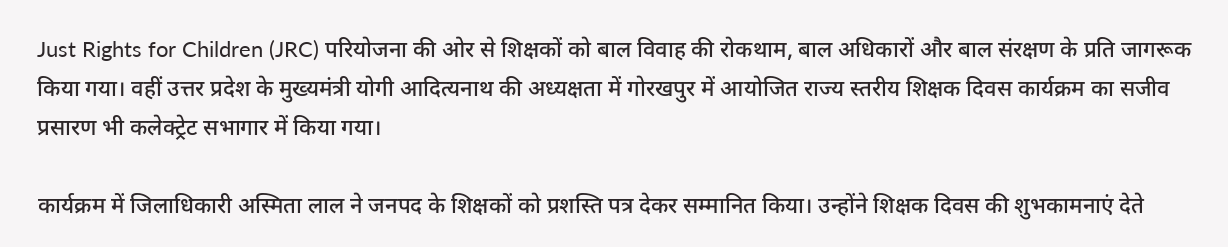Just Rights for Children (JRC) परियोजना की ओर से शिक्षकों को बाल विवाह की रोकथाम, बाल अधिकारों और बाल संरक्षण के प्रति जागरूक किया गया। वहीं उत्तर प्रदेश के मुख्यमंत्री योगी आदित्यनाथ की अध्यक्षता में गोरखपुर में आयोजित राज्य स्तरीय शिक्षक दिवस कार्यक्रम का सजीव प्रसारण भी कलेक्ट्रेट सभागार में किया गया।

कार्यक्रम में जिलाधिकारी अस्मिता लाल ने जनपद के शिक्षकों को प्रशस्ति पत्र देकर सम्मानित किया। उन्होंने शिक्षक दिवस की शुभकामनाएं देते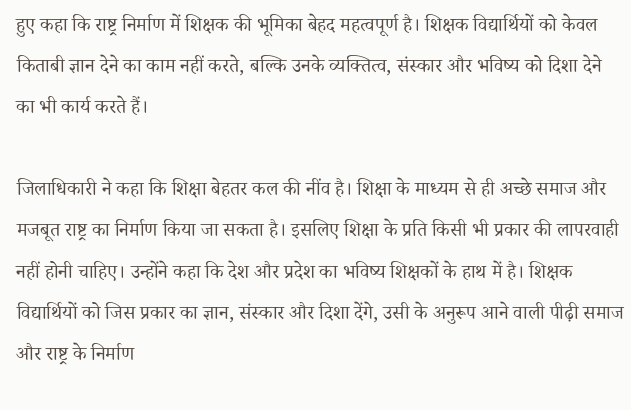हुए कहा कि राष्ट्र निर्माण में शिक्षक की भूमिका बेहद महत्वपूर्ण है। शिक्षक विद्यार्थियों को केवल किताबी ज्ञान देने का काम नहीं करते, बल्कि उनके व्यक्तित्व, संस्कार और भविष्य को दिशा देने का भी कार्य करते हैं।

जिलाधिकारी ने कहा कि शिक्षा बेहतर कल की नींव है। शिक्षा के माध्यम से ही अच्छे समाज और मजबूत राष्ट्र का निर्माण किया जा सकता है। इसलिए शिक्षा के प्रति किसी भी प्रकार की लापरवाही नहीं होनी चाहिए। उन्होंने कहा कि देश और प्रदेश का भविष्य शिक्षकों के हाथ में है। शिक्षक विद्यार्थियों को जिस प्रकार का ज्ञान, संस्कार और दिशा देंगे, उसी के अनुरूप आने वाली पीढ़ी समाज और राष्ट्र के निर्माण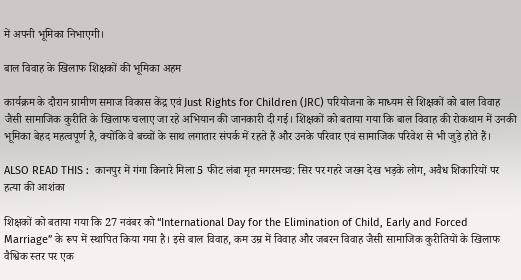में अपनी भूमिका निभाएगी।

बाल विवाह के खिलाफ शिक्षकों की भूमिका अहम

कार्यक्रम के दौरान ग्रामीण समाज विकास केंद्र एवं Just Rights for Children (JRC) परियोजना के माध्यम से शिक्षकों को बाल विवाह जैसी सामाजिक कुरीति के खिलाफ चलाए जा रहे अभियान की जानकारी दी गई। शिक्षकों को बताया गया कि बाल विवाह की रोकथाम में उनकी भूमिका बेहद महत्वपूर्ण है, क्योंकि वे बच्चों के साथ लगातार संपर्क में रहते हैं और उनके परिवार एवं सामाजिक परिवेश से भी जुड़े होते हैं।

ALSO READ THIS :  कानपुर में गंगा किनारे मिला 5 फीट लंबा मृत मगरमच्छ: सिर पर गहरे जख्म देख भड़के लोग, अवैध शिकारियों पर हत्या की आशंका

शिक्षकों को बताया गया कि 27 नवंबर को “International Day for the Elimination of Child, Early and Forced Marriage” के रूप में स्थापित किया गया है। इसे बाल विवाह, कम उम्र में विवाह और जबरन विवाह जैसी सामाजिक कुरीतियों के खिलाफ वैश्विक स्तर पर एक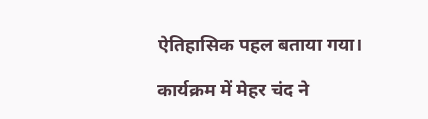ऐतिहासिक पहल बताया गया।

कार्यक्रम में मेहर चंद ने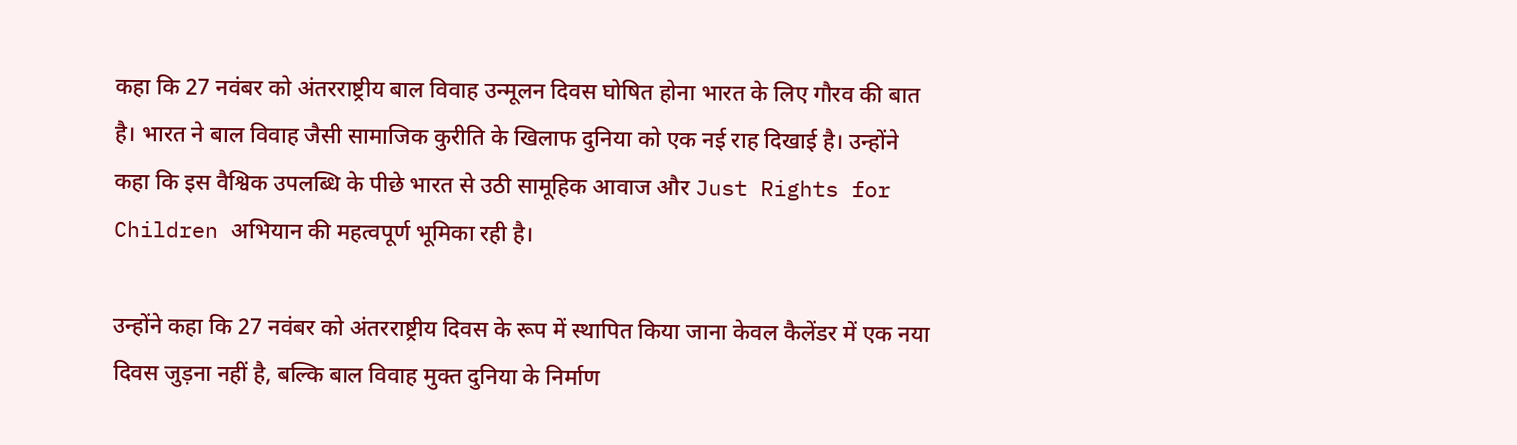कहा कि 27 नवंबर को अंतरराष्ट्रीय बाल विवाह उन्मूलन दिवस घोषित होना भारत के लिए गौरव की बात है। भारत ने बाल विवाह जैसी सामाजिक कुरीति के खिलाफ दुनिया को एक नई राह दिखाई है। उन्होंने कहा कि इस वैश्विक उपलब्धि के पीछे भारत से उठी सामूहिक आवाज और Just Rights for Children अभियान की महत्वपूर्ण भूमिका रही है।

उन्होंने कहा कि 27 नवंबर को अंतरराष्ट्रीय दिवस के रूप में स्थापित किया जाना केवल कैलेंडर में एक नया दिवस जुड़ना नहीं है, बल्कि बाल विवाह मुक्त दुनिया के निर्माण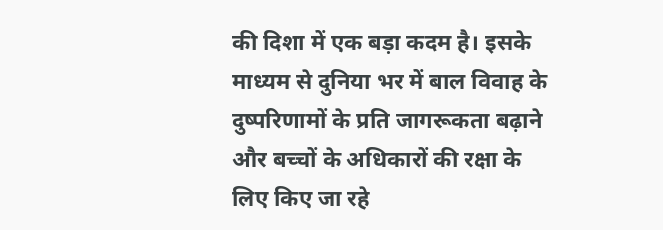की दिशा में एक बड़ा कदम है। इसके माध्यम से दुनिया भर में बाल विवाह के दुष्परिणामों के प्रति जागरूकता बढ़ाने और बच्चों के अधिकारों की रक्षा के लिए किए जा रहे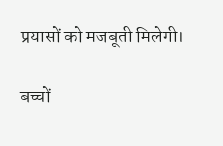प्रयासों को मजबूती मिलेगी।

बच्चों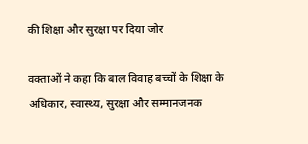की शिक्षा और सुरक्षा पर दिया जोर

वक्ताओं ने कहा कि बाल विवाह बच्चों के शिक्षा के अधिकार, स्वास्थ्य, सुरक्षा और सम्मानजनक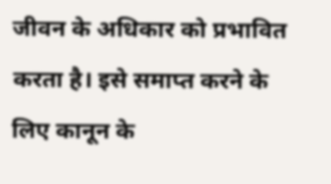जीवन के अधिकार को प्रभावित करता है। इसे समाप्त करने के लिए कानून के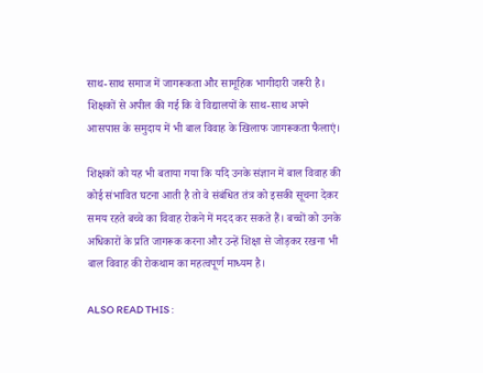साथ-साथ समाज में जागरूकता और सामूहिक भागीदारी जरूरी है। शिक्षकों से अपील की गई कि वे विद्यालयों के साथ-साथ अपने आसपास के समुदाय में भी बाल विवाह के खिलाफ जागरूकता फैलाएं।

शिक्षकों को यह भी बताया गया कि यदि उनके संज्ञान में बाल विवाह की कोई संभावित घटना आती है तो वे संबंधित तंत्र को इसकी सूचना देकर समय रहते बच्चे का विवाह रोकने में मदद कर सकते हैं। बच्चों को उनके अधिकारों के प्रति जागरूक करना और उन्हें शिक्षा से जोड़कर रखना भी बाल विवाह की रोकथाम का महत्वपूर्ण माध्यम है।

ALSO READ THIS :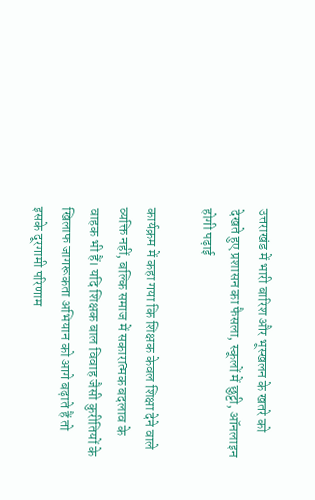उत्तराखंड में भारी बारिश और भूस्खलन के खतरे को देखते हुए प्रशासन का फैसला, स्कूलों में छुट्टी, ऑनलाइन होगी पढ़ाई

कार्यक्रम में कहा गया कि शिक्षक केवल शिक्षा देने वाले व्यक्ति नहीं, बल्कि समाज में सकारात्मक बदलाव के वाहक भी हैं। यदि शिक्षक बाल विवाह जैसी कुरीतियों के खिलाफ जागरूकता अभियान को आगे बढ़ाते हैं तो इसके दूरगामी परिणाम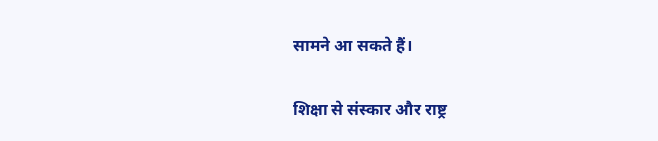सामने आ सकते हैं।

शिक्षा से संस्कार और राष्ट्र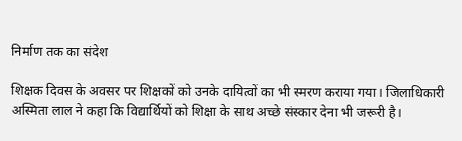निर्माण तक का संदेश

शिक्षक दिवस के अवसर पर शिक्षकों को उनके दायित्वों का भी स्मरण कराया गया। जिलाधिकारी अस्मिता लाल ने कहा कि विद्यार्थियों को शिक्षा के साथ अच्छे संस्कार देना भी जरूरी है।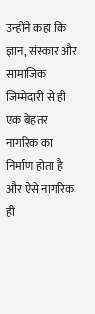उन्होंने कहा कि ज्ञान, संस्कार और सामाजिक जिम्मेदारी से ही एक बेहतर नागरिक का निर्माण होता है और ऐसे नागरिक ही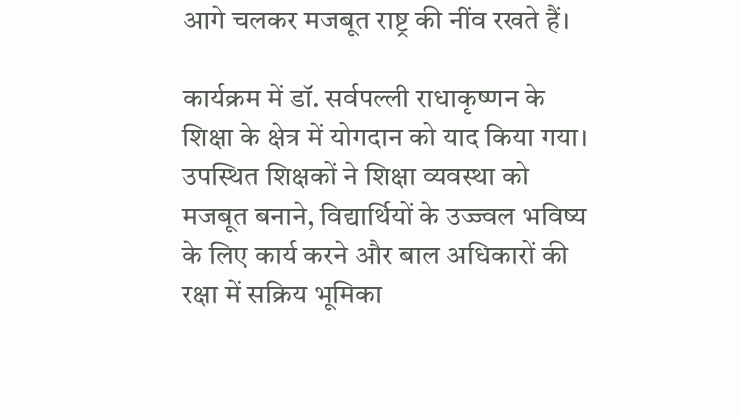आगे चलकर मजबूत राष्ट्र की नींव रखते हैं।

कार्यक्रम में डॉ. सर्वपल्ली राधाकृष्णन के शिक्षा के क्षेत्र में योगदान को याद किया गया। उपस्थित शिक्षकों ने शिक्षा व्यवस्था को मजबूत बनाने, विद्यार्थियों के उज्ज्वल भविष्य के लिए कार्य करने और बाल अधिकारों की रक्षा में सक्रिय भूमिका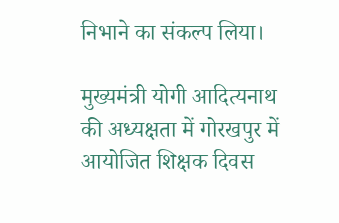निभाने का संकल्प लिया।

मुख्यमंत्री योगी आदित्यनाथ की अध्यक्षता में गोरखपुर में आयोजित शिक्षक दिवस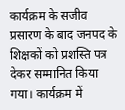कार्यक्रम के सजीव प्रसारण के बाद जनपद के शिक्षकों को प्रशस्ति पत्र देकर सम्मानित किया गया। कार्यक्रम में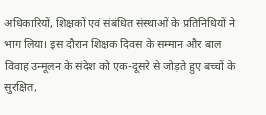अधिकारियों, शिक्षकों एवं संबंधित संस्थाओं के प्रतिनिधियों ने भाग लिया। इस दौरान शिक्षक दिवस के सम्मान और बाल विवाह उन्मूलन के संदेश को एक-दूसरे से जोड़ते हुए बच्चों के सुरक्षित,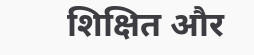शिक्षित और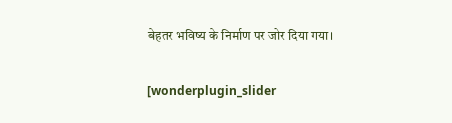बेहतर भविष्य के निर्माण पर जोर दिया गया।

[wonderplugin_slider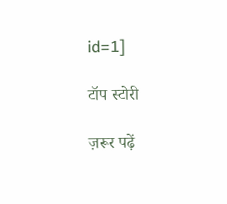id=1]

टॉप स्टोरी

ज़रूर पढ़ें